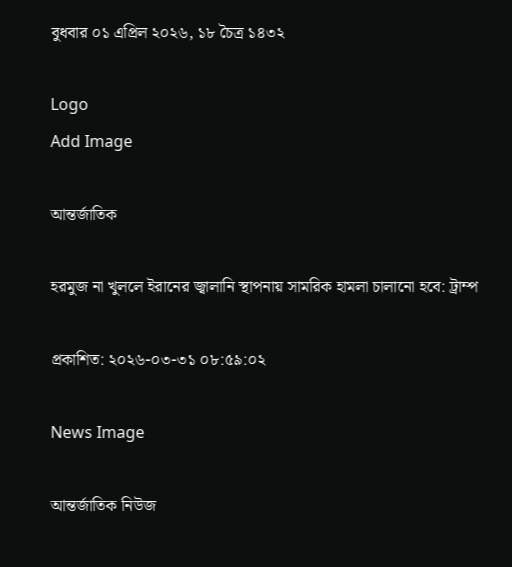বুধবার ০১ এপ্রিল ২০২৬, ১৮ চৈত্র ১৪৩২

Logo
Add Image

আন্তর্জাতিক

হরমুজ না খুললে ইরানের জ্বালানি স্থাপনায় সামরিক হামলা চালানো হবে: ট্রাম্প

প্রকাশিত: ২০২৬-০৩-৩১ ০৮:৫৯:০২

News Image

আন্তর্জাতিক নিউজ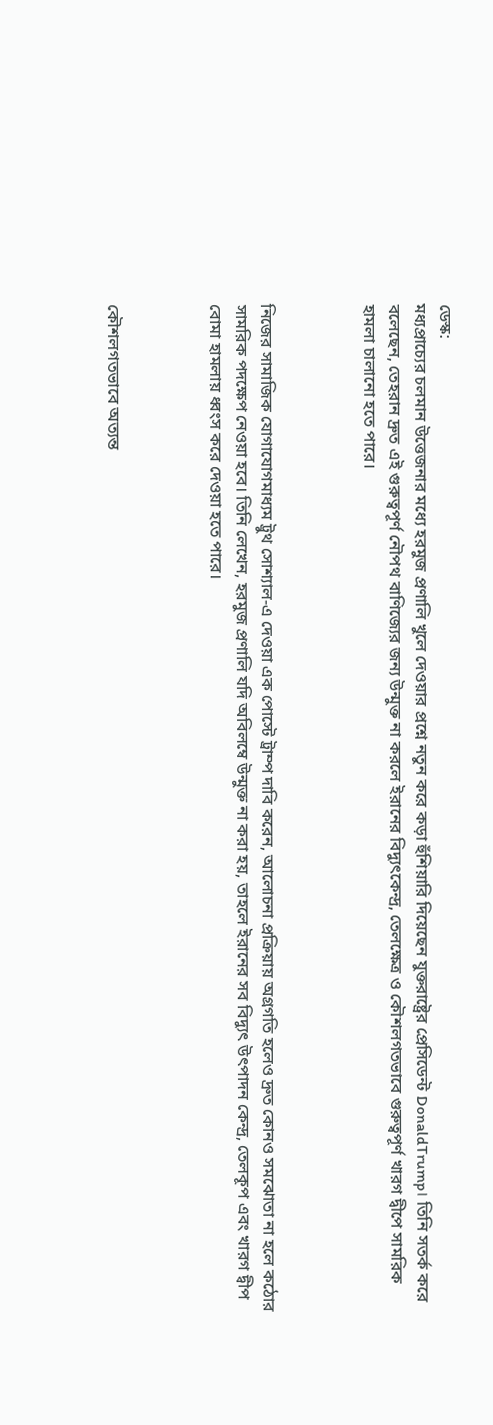ডেস্ক:
মধ্যপ্রাচ্যের চলমান উত্তেজনার মধ্যে হরমুজ প্রণালি খুলে দেওয়ার প্রশ্নে নতুন করে কড়া হুঁশিয়ারি দিয়েছেন যুক্তরাষ্ট্রের প্রেসিডেন্ট DonaldTrump। তিনি সতর্ক করে বলেছেন, তেহরান দ্রুত এই গুরুত্বপূর্ণ নৌপথ বাণিজ্যের জন্য উন্মুক্ত না করলে ইরানের বিদ্যুৎকেন্দ্র, তেলক্ষেত্র ও কৌশলগতভাবে গুরুত্বপূর্ণ খারগ দ্বীপে সামরিক হামলা চালানো হতে পারে।



নিজের সামাজিক যোগাযোগমাধ্যম ট্রুথ সোশ্যাল-এ দেওয়া এক পোস্টে ট্রাম্প দাবি করেন, আলোচনা প্রক্রিয়ায় অগ্রগতি হলেও দ্রুত কোনও সমঝোতা না হলে কঠোর সামরিক পদক্ষেপ নেওয়া হবে। তিনি লেখেন, হরমুজ প্রণালি যদি অবিলম্বে উন্মুক্ত না করা হয়, তাহলে ইরানের সব বিদ্যুৎ উৎপাদন কেন্দ্র, তেলকূপ এবং খারগ দ্বীপ বোমা হামলায় ধ্বংস করে দেওয়া হতে পারে।



কৌশলগতভাবে অত্যন্ত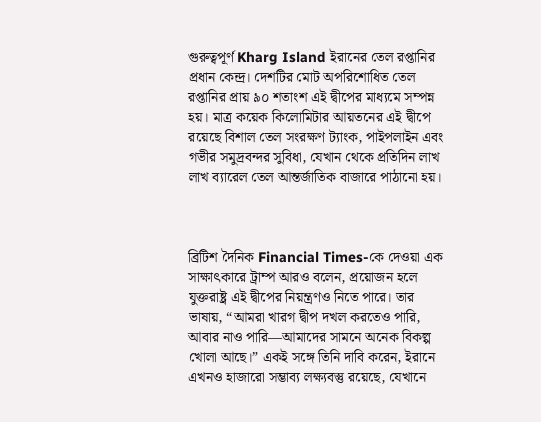গুরুত্বপূর্ণ Kharg Island ইরানের তেল রপ্তানির প্রধান কেন্দ্র। দেশটির মোট অপরিশোধিত তেল রপ্তানির প্রায় ৯০ শতাংশ এই দ্বীপের মাধ্যমে সম্পন্ন হয়। মাত্র কয়েক কিলোমিটার আয়তনের এই দ্বীপে রয়েছে বিশাল তেল সংরক্ষণ ট্যাংক, পাইপলাইন এবং গভীর সমুদ্রবন্দর সুবিধা, যেখান থেকে প্রতিদিন লাখ লাখ ব্যারেল তেল আন্তর্জাতিক বাজারে পাঠানো হয়।



ব্রিটিশ দৈনিক Financial Times-কে দেওয়া এক সাক্ষাৎকারে ট্রাম্প আরও বলেন, প্রয়োজন হলে যুক্তরাষ্ট্র এই দ্বীপের নিয়ন্ত্রণও নিতে পারে। তার ভাষায়, “আমরা খারগ দ্বীপ দখল করতেও পারি, আবার নাও পারি—আমাদের সামনে অনেক বিকল্প খোলা আছে।” একই সঙ্গে তিনি দাবি করেন, ইরানে এখনও হাজারো সম্ভাব্য লক্ষ্যবস্তু রয়েছে, যেখানে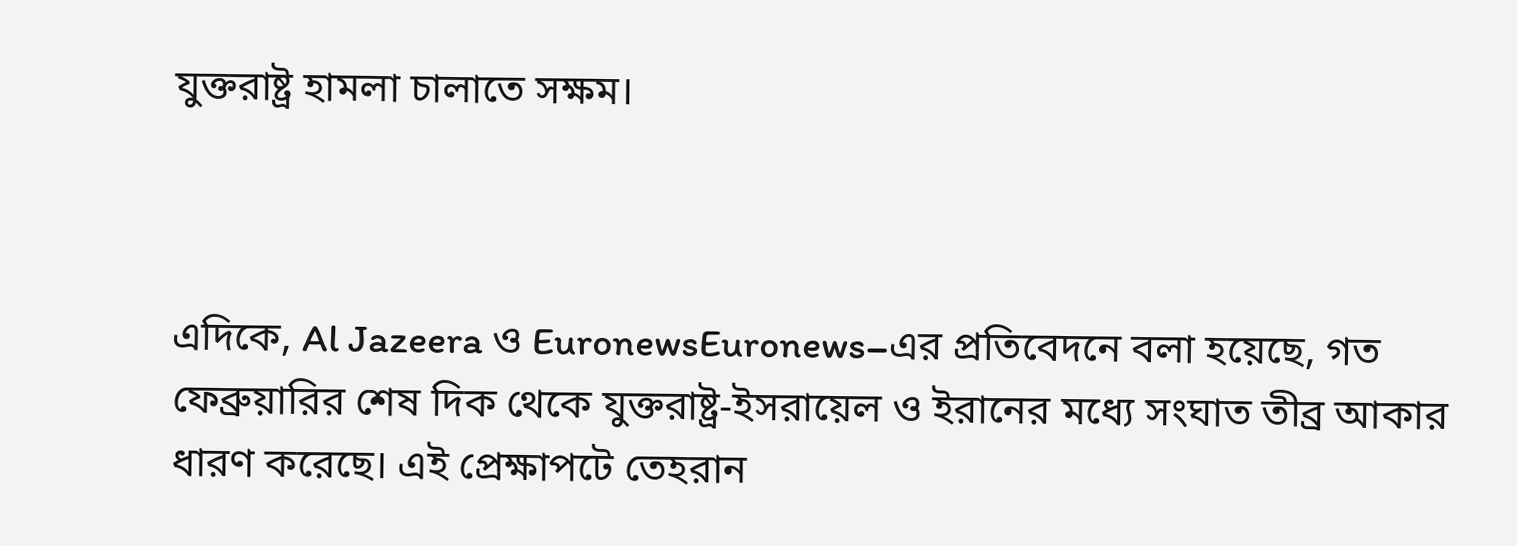যুক্তরাষ্ট্র হামলা চালাতে সক্ষম।



এদিকে, Al Jazeera ও EuronewsEuronews–এর প্রতিবেদনে বলা হয়েছে, গত ফেব্রুয়ারির শেষ দিক থেকে যুক্তরাষ্ট্র-ইসরায়েল ও ইরানের মধ্যে সংঘাত তীব্র আকার ধারণ করেছে। এই প্রেক্ষাপটে তেহরান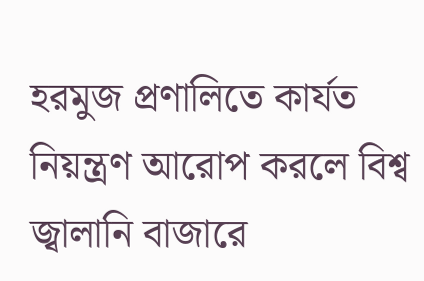হরমুজ প্রণালিতে কার্যত নিয়ন্ত্রণ আরোপ করলে বিশ্ব জ্বালানি বাজারে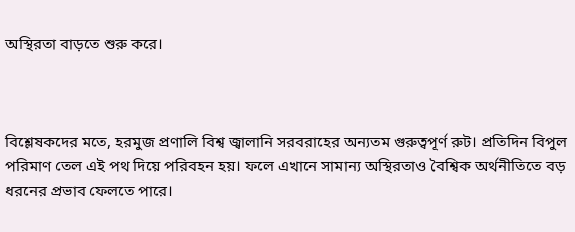অস্থিরতা বাড়তে শুরু করে।



বিশ্লেষকদের মতে, হরমুজ প্রণালি বিশ্ব জ্বালানি সরবরাহের অন্যতম গুরুত্বপূর্ণ রুট। প্রতিদিন বিপুল পরিমাণ তেল এই পথ দিয়ে পরিবহন হয়। ফলে এখানে সামান্য অস্থিরতাও বৈশ্বিক অর্থনীতিতে বড় ধরনের প্রভাব ফেলতে পারে।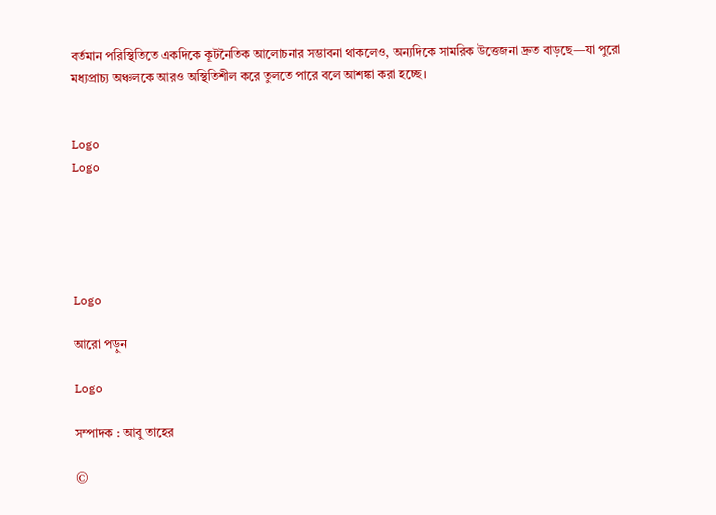বর্তমান পরিস্থিতিতে একদিকে কূটনৈতিক আলোচনার সম্ভাবনা থাকলেও, অন্যদিকে সামরিক উত্তেজনা দ্রুত বাড়ছে—যা পুরো মধ্যপ্রাচ্য অঞ্চলকে আরও অস্থিতিশীল করে তুলতে পারে বলে আশঙ্কা করা হচ্ছে।


Logo
Logo





Logo

আরো পড়ুন

Logo

সম্পাদক : আবু তাহের

©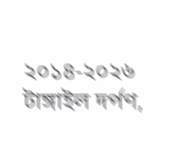২০১৪-২০২৬ টাঙ্গাইল দর্পণ,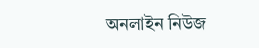অনলাইন নিউজ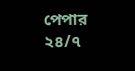পেপার ২৪/৭